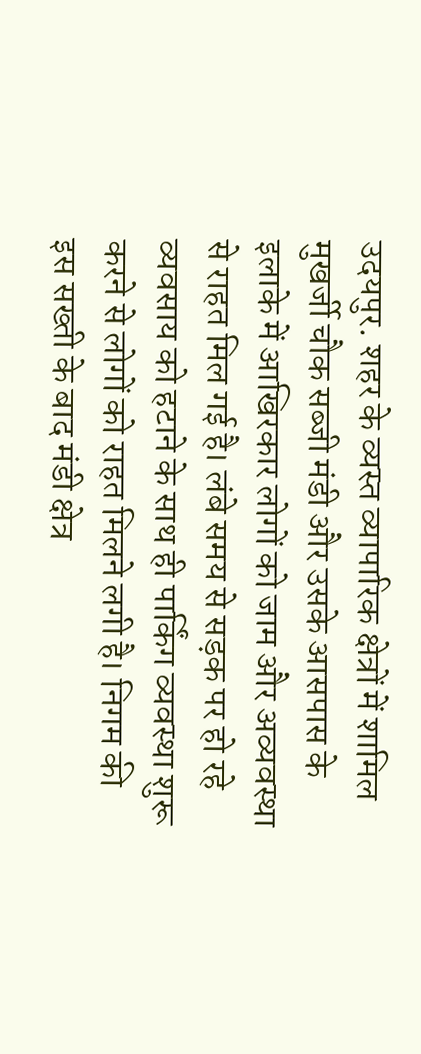उदयपुर. शहर के व्यस्त व्यापारिक क्षेत्रों में शामिल मुखर्जी चौक सब्जी मंडी और उसके आसपास के इलाके में आखिरकार लोगों को जाम और अव्यवस्था से राहत मिल गई है। लंबे समय से सड़क पर हो रहे व्यवसाय को हटाने के साथ ही पार्किंग व्यवस्था शुरू करने से लोगों को राहत मिलने लगी है। निगम की इस सख्ती के बाद मंडी क्षेत्र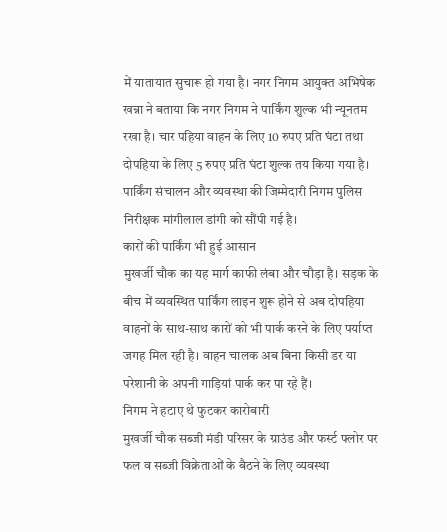में यातायात सुचारू हो गया है। नगर निगम आयुक्त अभिषेक खन्ना ने बताया कि नगर निगम ने पार्किंग शुल्क भी न्यूनतम रखा है। चार पहिया वाहन के लिए 10 रुपए प्रति घंटा तथा दोपहिया के लिए 5 रुपए प्रति घंटा शुल्क तय किया गया है। पार्किंग संचालन और व्यवस्था की जिम्मेदारी निगम पुलिस निरीक्षक मांगीलाल डांगी को सौंपी गई है।
कारों की पार्किंग भी हुई आसान
मुखर्जी चौक का यह मार्ग काफी लंबा और चौड़ा है। सड़क के बीच में व्यवस्थित पार्किंग लाइन शुरू होने से अब दोपहिया वाहनों के साथ-साथ कारों को भी पार्क करने के लिए पर्याप्त जगह मिल रही है। वाहन चालक अब बिना किसी डर या परेशानी के अपनी गाड़ियां पार्क कर पा रहे हैं।
निगम ने हटाए थे फुटकर कारोबारी
मुखर्जी चौक सब्जी मंडी परिसर के ग्राउंड और फर्स्ट फ्लोर पर फल व सब्जी विक्रेताओं के बैठने के लिए व्यवस्था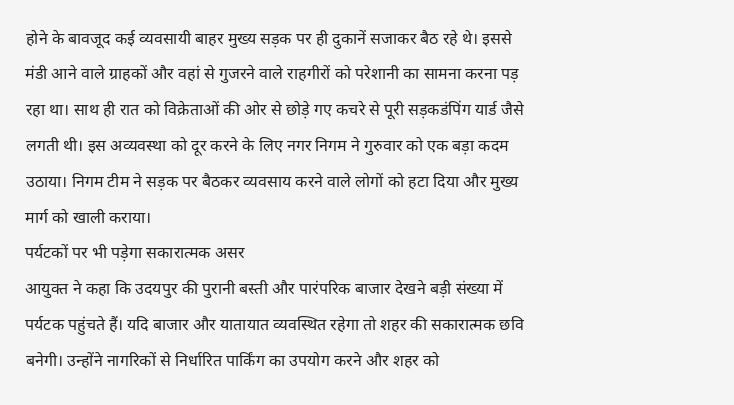होने के बावजूद कई व्यवसायी बाहर मुख्य सड़क पर ही दुकानें सजाकर बैठ रहे थे। इससे मंडी आने वाले ग्राहकों और वहां से गुजरने वाले राहगीरों को परेशानी का सामना करना पड़ रहा था। साथ ही रात को विक्रेताओं की ओर से छोड़े गए कचरे से पूरी सड़कडंपिंग यार्ड जैसे लगती थी। इस अव्यवस्था को दूर करने के लिए नगर निगम ने गुरुवार को एक बड़ा कदम उठाया। निगम टीम ने सड़क पर बैठकर व्यवसाय करने वाले लोगों को हटा दिया और मुख्य मार्ग को खाली कराया।
पर्यटकों पर भी पड़ेगा सकारात्मक असर
आयुक्त ने कहा कि उदयपुर की पुरानी बस्ती और पारंपरिक बाजार देखने बड़ी संख्या में पर्यटक पहुंचते हैं। यदि बाजार और यातायात व्यवस्थित रहेगा तो शहर की सकारात्मक छवि बनेगी। उन्होंने नागरिकों से निर्धारित पार्किंग का उपयोग करने और शहर को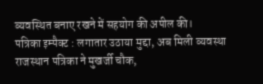व्यवस्थित बनाए रखने में सहयोग की अपील की।
पत्रिका इम्पैक्ट : लगातार उठाया मुद्दा, अब मिली व्यवस्था
राजस्थान पत्रिका ने मुखर्जी चौक,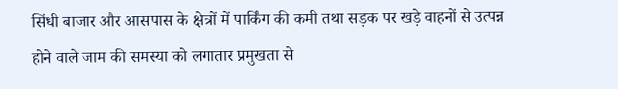सिंधी बाजार और आसपास के क्षेत्रों में पार्किंग की कमी तथा सड़क पर खड़े वाहनों से उत्पन्न होने वाले जाम की समस्या को लगातार प्रमुखता से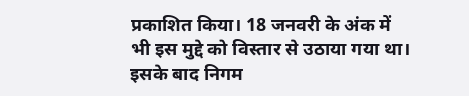प्रकाशित किया। 18 जनवरी के अंक में भी इस मुद्दे को विस्तार से उठाया गया था। इसके बाद निगम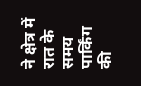ने क्षेत्र में रात के समय पार्किंग की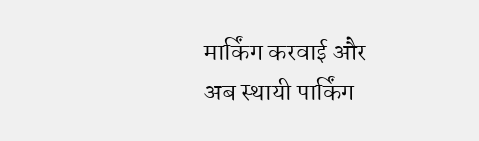मार्किंग करवाई और अब स्थायी पार्किंग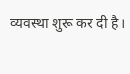व्यवस्था शुरू कर दी है।